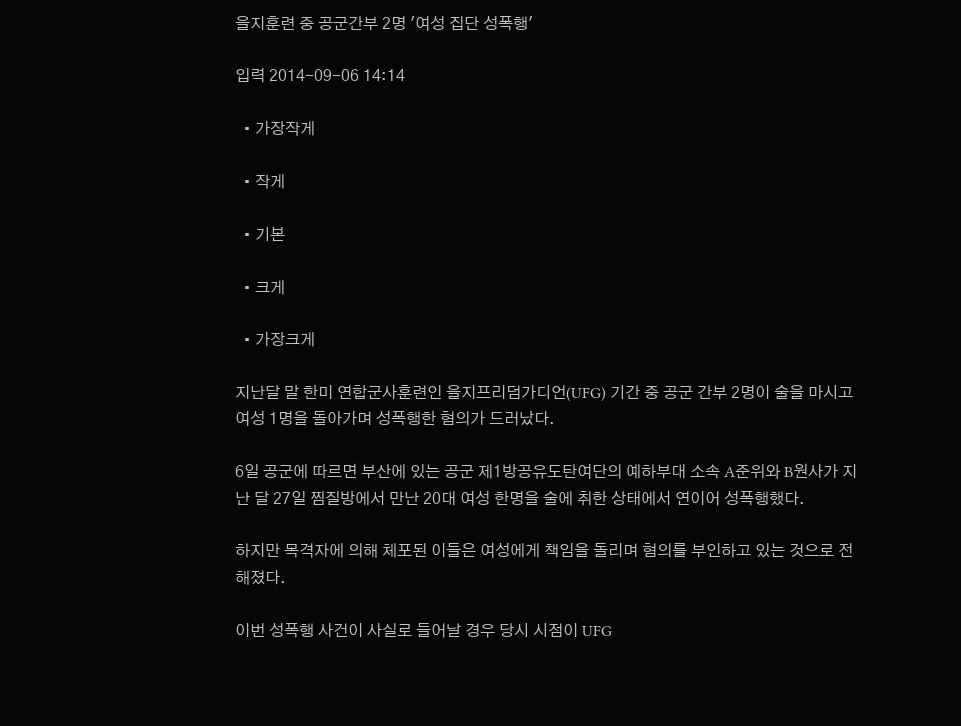을지훈련 중 공군간부 2명 '여성 집단 성폭행'

입력 2014-09-06 14:14

  • 가장작게

  • 작게

  • 기본

  • 크게

  • 가장크게

지난달 말 한미 연합군사훈련인 을지프리덤가디언(UFG) 기간 중 공군 간부 2명이 술을 마시고 여성 1명을 돌아가며 성폭행한 혐의가 드러났다.

6일 공군에 따르면 부산에 있는 공군 제1방공유도탄여단의 예하부대 소속 A준위와 B원사가 지난 달 27일 찜질방에서 만난 20대 여성 한명을 술에 취한 상태에서 연이어 성폭행했다.

하지만 목격자에 의해 체포된 이들은 여성에게 책임을 돌리며 혐의를 부인하고 있는 것으로 전해졌다.

이번 성폭행 사건이 사실로 들어날 경우 당시 시점이 UFG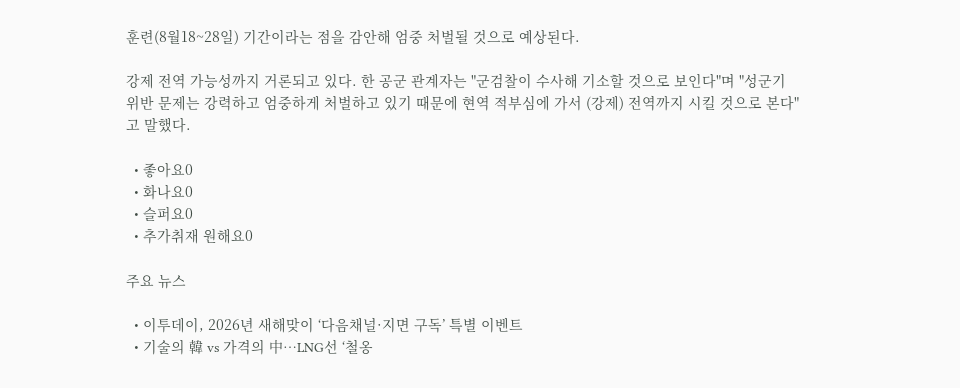훈련(8월18~28일) 기간이라는 점을 감안해 엄중 처벌될 것으로 예상된다.

강제 전역 가능성까지 거론되고 있다. 한 공군 관계자는 "군검찰이 수사해 기소할 것으로 보인다"며 "성군기 위반 문제는 강력하고 엄중하게 처벌하고 있기 때문에 현역 적부심에 가서 (강제) 전역까지 시킬 것으로 본다"고 말했다.

  • 좋아요0
  • 화나요0
  • 슬퍼요0
  • 추가취재 원해요0

주요 뉴스

  • 이투데이, 2026년 새해맞이 ‘다음채널·지면 구독’ 특별 이벤트
  • 기술의 韓 vs 가격의 中…LNG선 ‘철옹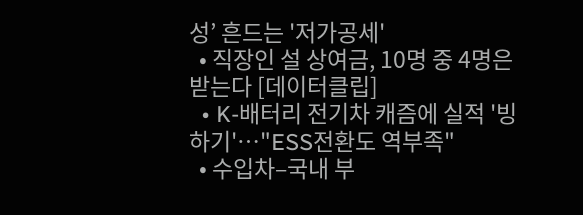성’ 흔드는 '저가공세'
  • 직장인 설 상여금, 10명 중 4명은 받는다 [데이터클립]
  • K-배터리 전기차 캐즘에 실적 '빙하기'…"ESS전환도 역부족"
  • 수입차–국내 부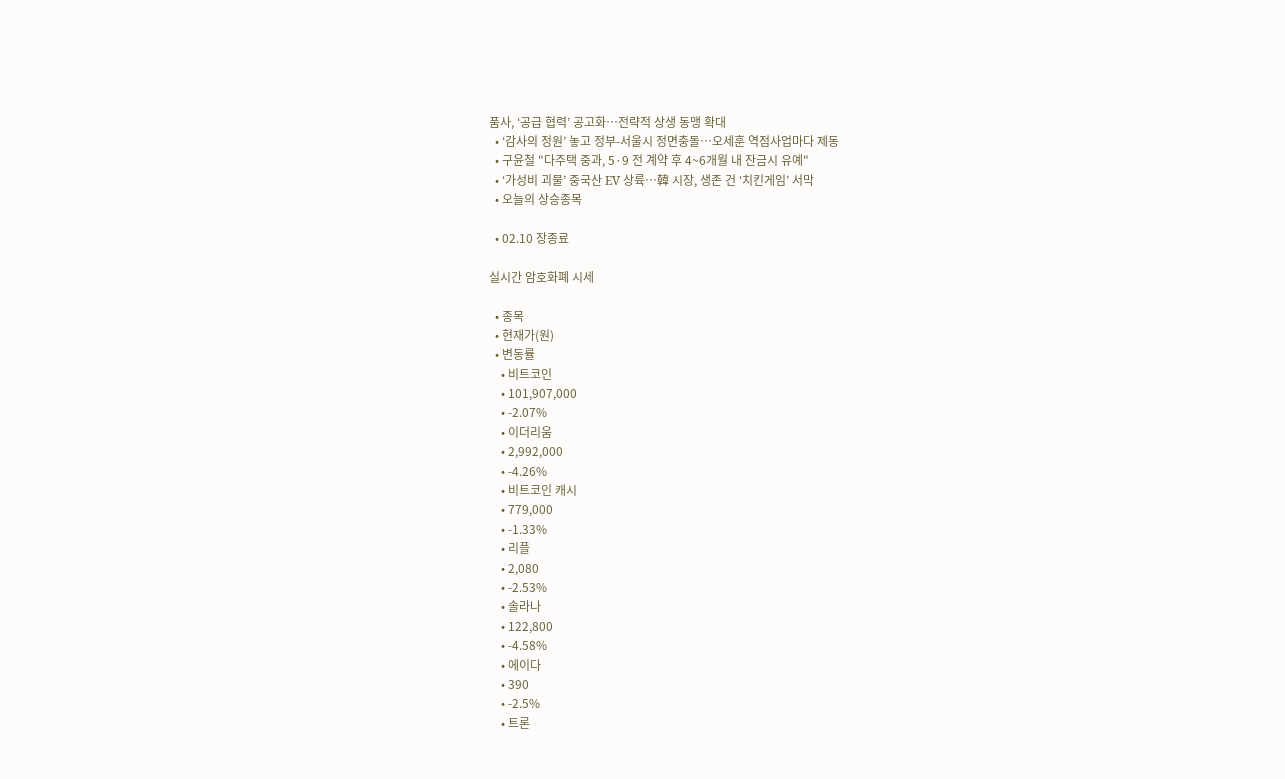품사, ‘공급 협력’ 공고화…전략적 상생 동맹 확대
  • ‘감사의 정원’ 놓고 정부-서울시 정면충돌…오세훈 역점사업마다 제동
  • 구윤철 "다주택 중과, 5·9 전 계약 후 4~6개월 내 잔금시 유예"
  • ‘가성비 괴물’ 중국산 EV 상륙…韓 시장, 생존 건 ‘치킨게임’ 서막
  • 오늘의 상승종목

  • 02.10 장종료

실시간 암호화폐 시세

  • 종목
  • 현재가(원)
  • 변동률
    • 비트코인
    • 101,907,000
    • -2.07%
    • 이더리움
    • 2,992,000
    • -4.26%
    • 비트코인 캐시
    • 779,000
    • -1.33%
    • 리플
    • 2,080
    • -2.53%
    • 솔라나
    • 122,800
    • -4.58%
    • 에이다
    • 390
    • -2.5%
    • 트론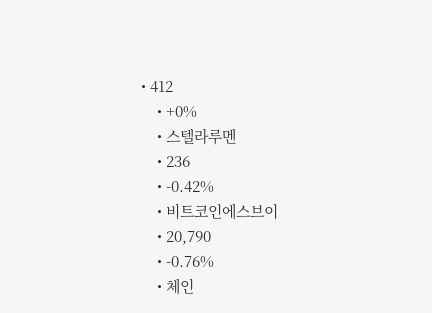• 412
    • +0%
    • 스텔라루멘
    • 236
    • -0.42%
    • 비트코인에스브이
    • 20,790
    • -0.76%
    • 체인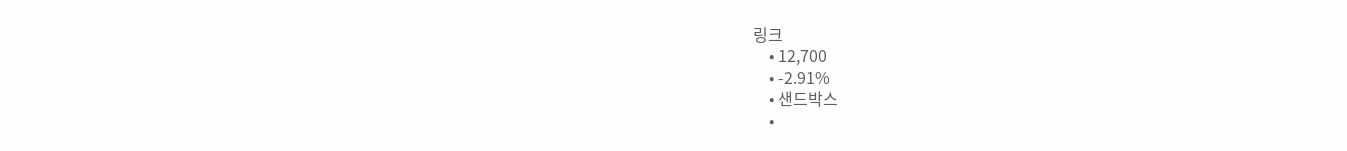링크
    • 12,700
    • -2.91%
    • 샌드박스
    •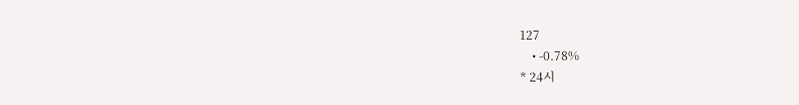127
    • -0.78%
* 24시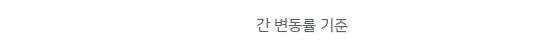간 변동률 기준